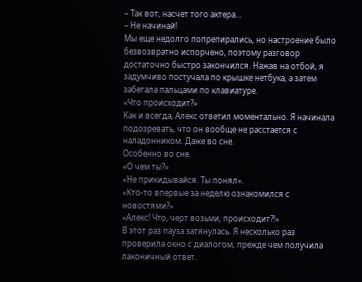– Так вот, насчет того актера…
– Не начинай!
Мы еще недолго попрепирались, но настроение было безвозвратно испорчено, поэтому разговор достаточно быстро закончился. Нажав на отбой, я задумчиво постучала по крышке нетбука, а затем забегала пальцами по клавиатуре.
«Что происходит?»
Как и всегда, Алекс ответил моментально. Я начинала подозревать, что он вообще не расстается с наладонником. Даже во сне.
Особенно во сне.
«О чем ты?»
«Не прикидывайся. Ты понял».
«Кто-то впервые за неделю ознакомился с новостями?»
«Алекс! Что, черт возьми, происходит?!»
В этот раз пауза затянулась. Я несколько раз проверила окно с диалогом, прежде чем получила лаконичный ответ.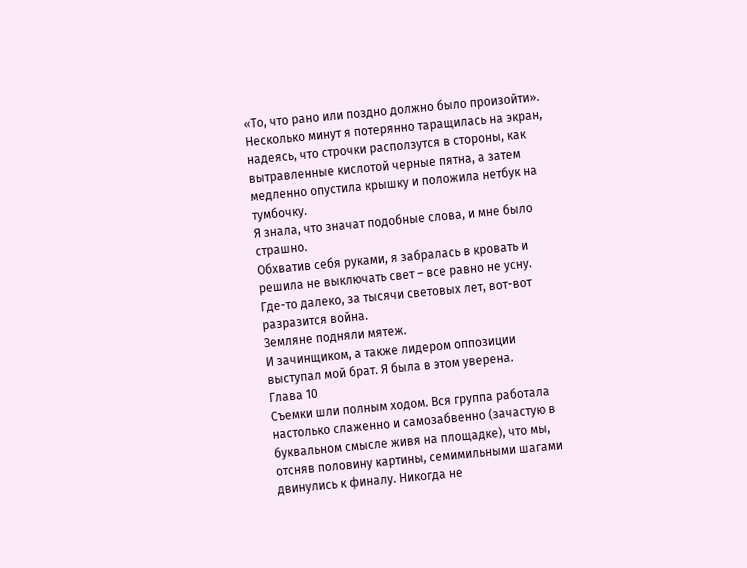«То, что рано или поздно должно было произойти».
Несколько минут я потерянно таращилась на экран, надеясь, что строчки расползутся в стороны, как вытравленные кислотой черные пятна, а затем медленно опустила крышку и положила нетбук на тумбочку.
Я знала, что значат подобные слова, и мне было страшно.
Обхватив себя руками, я забралась в кровать и решила не выключать свет – все равно не усну.
Где-то далеко, за тысячи световых лет, вот-вот разразится война.
Земляне подняли мятеж.
И зачинщиком, а также лидером оппозиции выступал мой брат. Я была в этом уверена.
Глава 10
Съемки шли полным ходом. Вся группа работала настолько слаженно и самозабвенно (зачастую в буквальном смысле живя на площадке), что мы, отсняв половину картины, семимильными шагами двинулись к финалу. Никогда не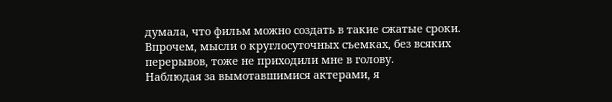думала, что фильм можно создать в такие сжатые сроки. Впрочем, мысли о круглосуточных съемках, без всяких перерывов, тоже не приходили мне в голову.
Наблюдая за вымотавшимися актерами, я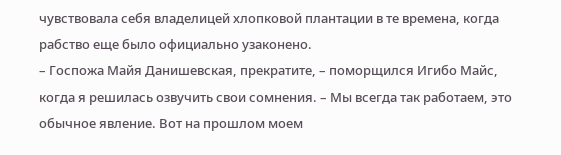чувствовала себя владелицей хлопковой плантации в те времена, когда рабство еще было официально узаконено.
– Госпожа Майя Данишевская, прекратите, – поморщился Игибо Майс, когда я решилась озвучить свои сомнения. – Мы всегда так работаем, это обычное явление. Вот на прошлом моем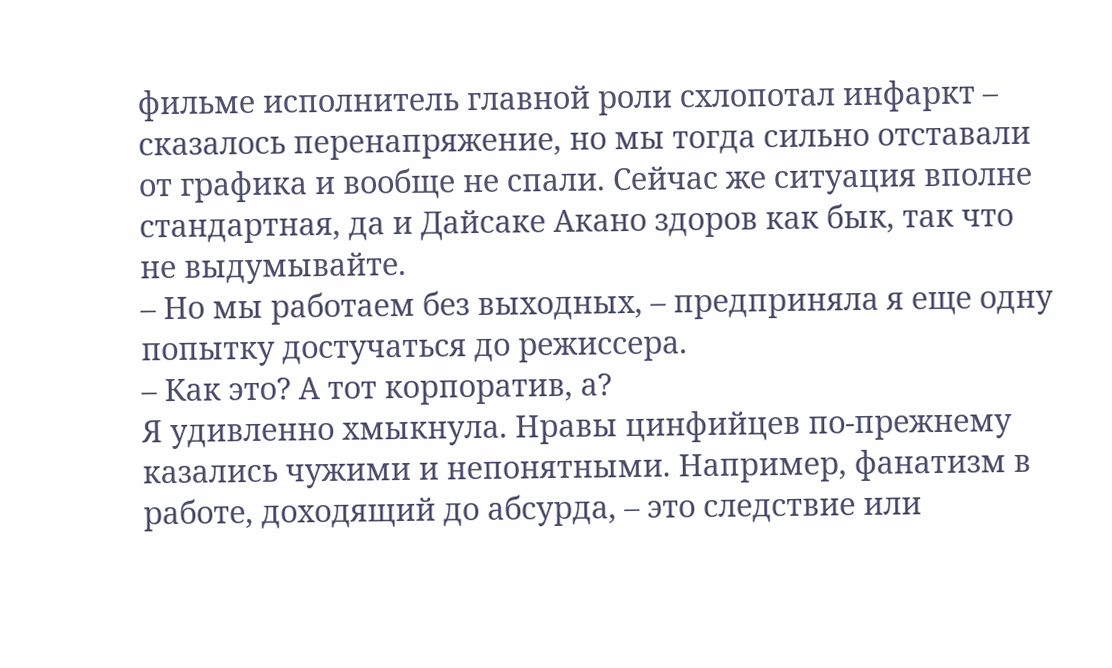фильме исполнитель главной роли схлопотал инфаркт – сказалось перенапряжение, но мы тогда сильно отставали от графика и вообще не спали. Сейчас же ситуация вполне стандартная, да и Дайсаке Акано здоров как бык, так что не выдумывайте.
– Но мы работаем без выходных, – предприняла я еще одну попытку достучаться до режиссера.
– Как это? А тот корпоратив, а?
Я удивленно хмыкнула. Нравы цинфийцев по-прежнему казались чужими и непонятными. Например, фанатизм в работе, доходящий до абсурда, – это следствие или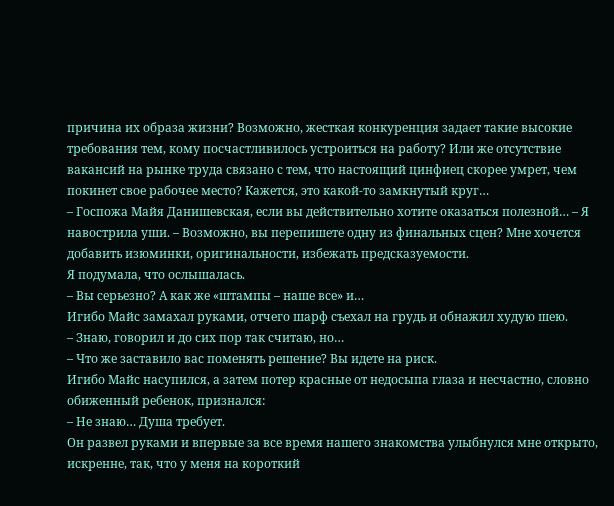причина их образа жизни? Возможно, жесткая конкуренция задает такие высокие требования тем, кому посчастливилось устроиться на работу? Или же отсутствие вакансий на рынке труда связано с тем, что настоящий цинфиец скорее умрет, чем покинет свое рабочее место? Кажется, это какой-то замкнутый круг…
– Госпожа Майя Данишевская, если вы действительно хотите оказаться полезной… – Я навострила уши. – Возможно, вы перепишете одну из финальных сцен? Мне хочется добавить изюминки, оригинальности, избежать предсказуемости.
Я подумала, что ослышалась.
– Вы серьезно? А как же «штампы – наше все» и…
Игибо Майс замахал руками, отчего шарф съехал на грудь и обнажил худую шею.
– Знаю, говорил и до сих пор так считаю, но…
– Что же заставило вас поменять решение? Вы идете на риск.
Игибо Майс насупился, а затем потер красные от недосыпа глаза и несчастно, словно обиженный ребенок, признался:
– Не знаю… Душа требует.
Он развел руками и впервые за все время нашего знакомства улыбнулся мне открыто, искренне, так, что у меня на короткий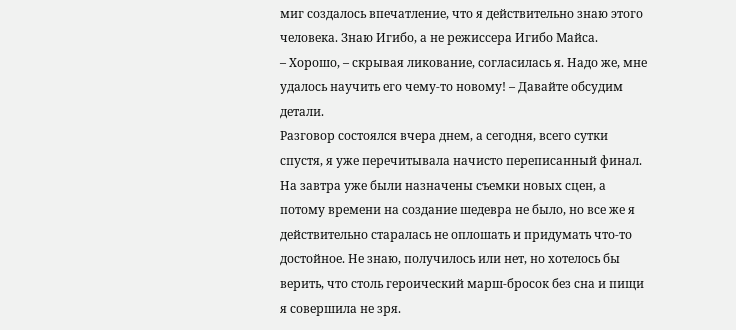миг создалось впечатление, что я действительно знаю этого человека. Знаю Игибо, а не режиссера Игибо Майса.
– Хорошо, – скрывая ликование, согласилась я. Надо же, мне удалось научить его чему-то новому! – Давайте обсудим детали.
Разговор состоялся вчера днем, а сегодня, всего сутки спустя, я уже перечитывала начисто переписанный финал. На завтра уже были назначены съемки новых сцен, а потому времени на создание шедевра не было, но все же я действительно старалась не оплошать и придумать что-то достойное. Не знаю, получилось или нет, но хотелось бы верить, что столь героический марш-бросок без сна и пищи я совершила не зря.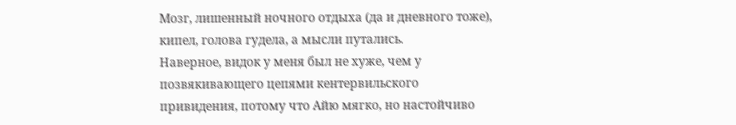Мозг, лишенный ночного отдыха (да и дневного тоже), кипел, голова гудела, а мысли путались.
Наверное, видок у меня был не хуже, чем у позвякивающего цепями кентервильского привидения, потому что Айю мягко, но настойчиво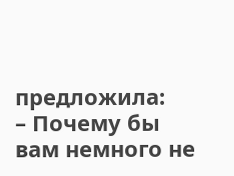предложила:
– Почему бы вам немного не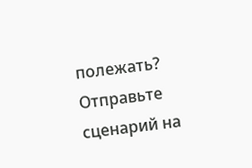полежать? Отправьте сценарий на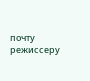почту режиссеру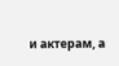и актерам, а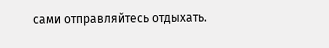сами отправляйтесь отдыхать.